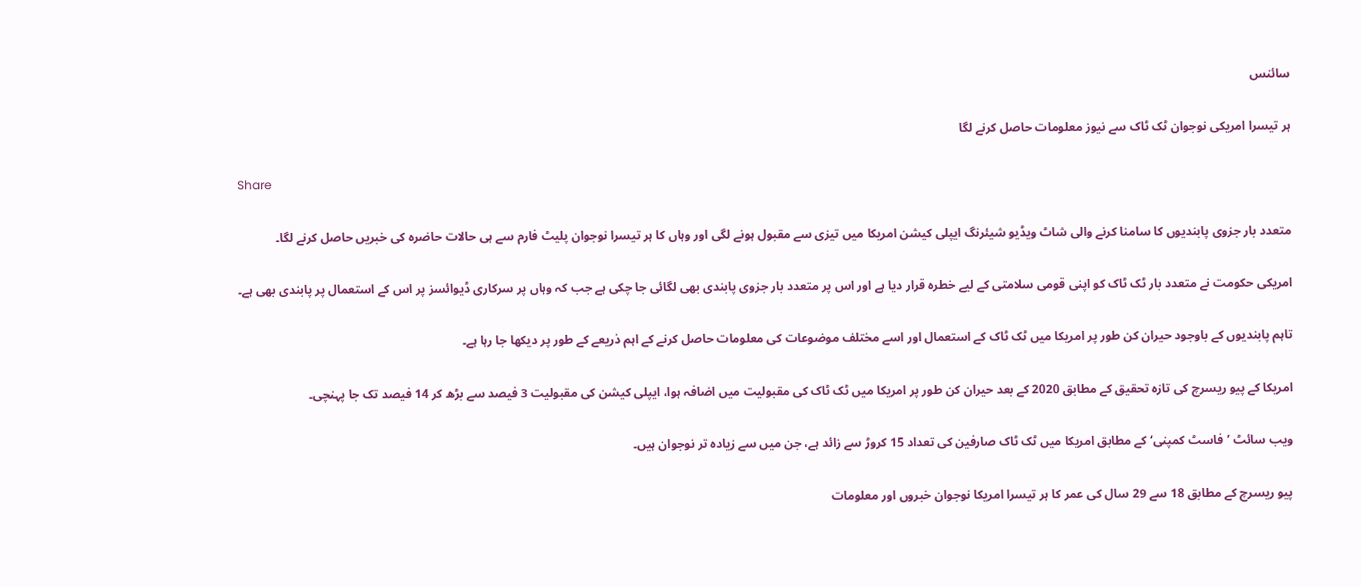سائنس

ہر تیسرا امریکی نوجوان ٹک ٹاک سے نیوز معلومات حاصل کرنے لگا

Share

متعدد بار جزوی پابندیوں کا سامنا کرنے والی شاٹ ویڈیو شیئرنگ ایپلی کیشن امریکا میں تیزی سے مقبول ہونے لگی اور وہاں کا ہر تیسرا نوجوان پلیٹ فارم سے ہی حالات حاضرہ کی خبریں حاصل کرنے لگا۔

امریکی حکومت نے متعدد بار ٹک ٹاک کو اپنی قومی سلامتی کے لیے خطرہ قرار دیا ہے اور اس پر متعدد بار جزوی پابندی بھی لگائی جا چکی ہے جب کہ وہاں پر سرکاری ڈیوائسز پر اس کے استعمال پر پابندی بھی ہے۔

تاہم پابندیوں کے باوجود حیران کن طور پر امریکا میں ٹک ٹاک کے استعمال اور اسے مختلف موضوعات کی معلومات حاصل کرنے کے اہم ذریعے کے طور پر دیکھا جا رہا ہے۔

امریکا کے پیو ریسرچ کی تازہ تحقیق کے مطابق 2020 کے بعد حیران کن طور پر امریکا میں ٹک ٹاک کی مقبولیت میں اضافہ ہوا، ایپلی کیشن کی مقبولیت 3 فیصد سے بڑھ کر 14 فیصد تک جا پہنچی۔

ویب سائٹ ’فاسٹ کمپنی‘ کے مطابق امریکا میں ٹک ٹاک صارفین کی تعداد 15 کروڑ سے زائد ہے، جن میں سے زیادہ تر نوجوان ہیں۔

پیو ریسرچ کے مطابق 18 سے 29 سال کی عمر کا ہر تیسرا امریکا نوجوان خبروں اور معلومات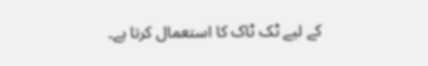کے لیے ٹک ٹاک کا استعمال کرتا ہے۔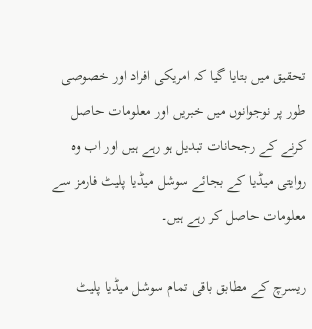تحقیق میں بتایا گیا کہ امریکی افراد اور خصوصی طور پر نوجوانوں میں خبریں اور معلومات حاصل کرنے کے رجحانات تبدیل ہو رہے ہیں اور اب وہ روایتی میڈیا کے بجائے سوشل میڈیا پلیٹ فارمز سے معلومات حاصل کر رہے ہیں۔

ریسرچ کے مطابق باقی تمام سوشل میڈیا پلیٹ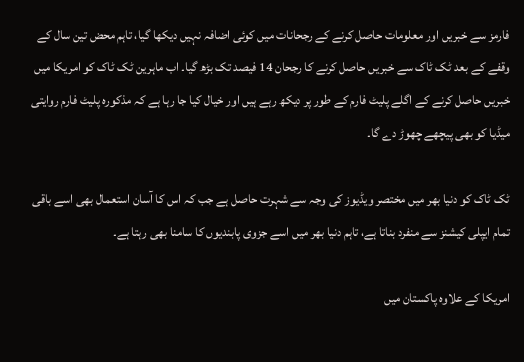فارمز سے خبریں اور معلومات حاصل کرنے کے رجحانات میں کوئی اضافہ نہیں دیکھا گیا، تاہم محض تین سال کے وقفے کے بعد ٹک ٹاک سے خبریں حاصل کرنے کا رجحان 14 فیصد تک بڑھ گیا۔ اب ماہرین ٹک ٹاک کو امریکا میں خبریں حاصل کرنے کے اگلے پلیٹ فارم کے طور پر دیکھ رہے ہیں اور خیال کیا جا رہا ہے کہ مذکورہ پلیٹ فارم روایتی میڈیا کو بھی پیچھے چھوڑ دے گا۔

ٹک ٹاک کو دنیا بھر میں مختصر ویڈیوز کی وجہ سے شہرت حاصل ہے جب کہ اس کا آسان استعمال بھی اسے باقی تمام ایپلی کیشنز سے منفرد بناتا ہے، تاہم دنیا بھر میں اسے جزوی پابندیوں کا سامنا بھی رہتا ہے۔

امریکا کے علاوہ پاکستان میں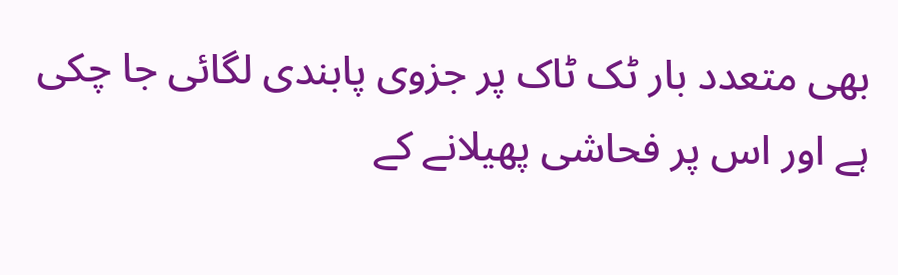بھی متعدد بار ٹک ٹاک پر جزوی پابندی لگائی جا چکی ہے اور اس پر فحاشی پھیلانے کے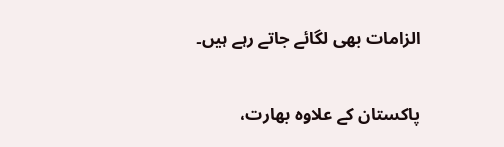الزامات بھی لگائے جاتے رہے ہیں۔

پاکستان کے علاوہ بھارت،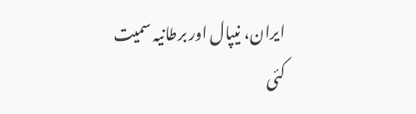ایران، نیپال اور برطانیہ سمیت کئی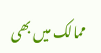ممالک میں بھی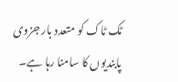ٹک ٹاک کو متعدد بار جزوی پابندیوں کا سامنا رہا ہے۔